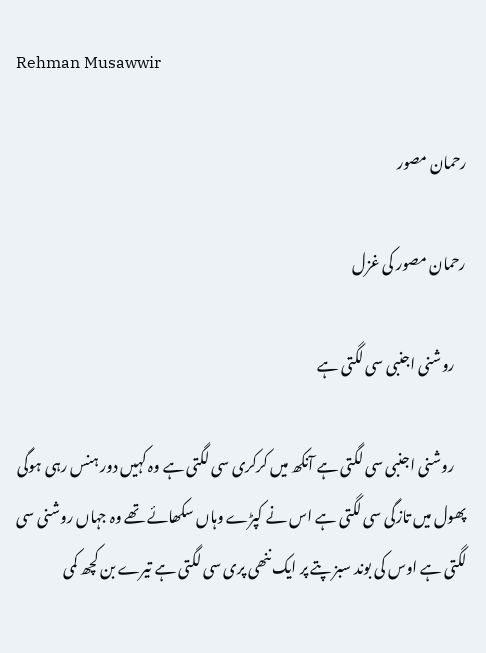Rehman Musawwir

رحمان مصور

رحمان مصور کی غزل

    روشنی اجنبی سی لگتی ہے

    روشنی اجنبی سی لگتی ہے آنکھ میں کرکری سی لگتی ہے وہ کہیں دور ہنس رہی ہوگی پھول میں تازگی سی لگتی ہے اس نے کپڑے وہاں سکھائے تھے وہ جہاں روشنی سی لگتی ہے اوس کی بوند سبز پتے پر ایک ننھی پری سی لگتی ہے تیرے بن کچھ کمی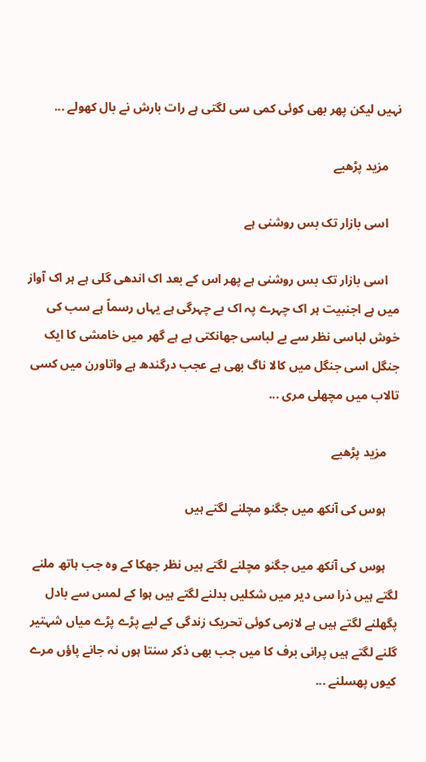نہیں لیکن پھر بھی کوئی کمی سی لگتی ہے رات بارش نے بال کھولے ...

    مزید پڑھیے

    اسی بازار تک بس روشنی ہے

    اسی بازار تک بس روشنی ہے پھر اس کے بعد اک اندھی گلی ہے ہر اک آواز میں ہے اجنبیت ہر اک چہرے پہ اک بے چہرگی ہے یہاں رسماً ہے سب کی خوش لباسی نظر سے بے لباسی جھانکتی ہے ہے گھر میں خامشی کا ایک جنگل اسی جنگل میں کالا ناگ بھی ہے عجب درگندھ ہے واتاورن میں کسی تالاب میں مچھلی مری ...

    مزید پڑھیے

    ہوس کی آنکھ میں جگنو مچلنے لگتے ہیں

    ہوس کی آنکھ میں جگنو مچلنے لگتے ہیں نظر جھکا کے وہ جب ہاتھ ملنے لگتے ہیں ذرا سی دیر میں شکلیں بدلنے لگتے ہیں ہوا کے لمس سے بادل پگھلنے لگتے ہیں ہے لازمی کوئی تحریک زندگی کے لیے پڑے پڑے میاں شہتیر گلنے لگتے ہیں پرانی برف کا میں جب بھی ذکر سنتا ہوں نہ جانے پاؤں مرے کیوں پھسلنے ...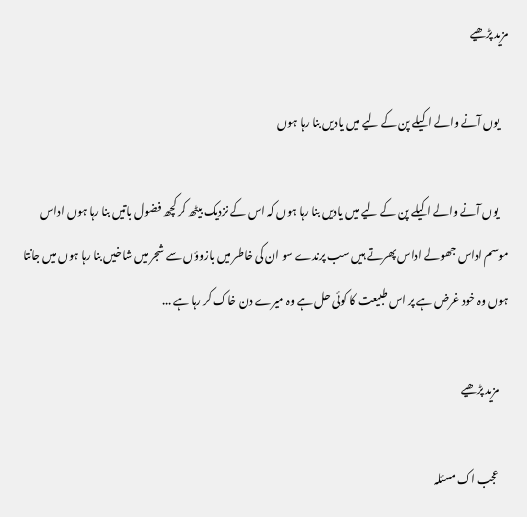مزید پڑھیے

    یوں آنے والے اکیلے پن کے لیے میں یادیں بنا رہا ہوں

    یوں آنے والے اکیلے پن کے لیے میں یادیں بنا رہا ہوں کہ اس کے نزدیک بیٹھ کر کچھ فضول باتیں بنا رہا ہوں اداس موسم اداس جھولے اداس پھرتے ہیں سب پرندے سو ان کی خاطر میں بازوؤں سے شجر میں شاخیں بنا رہا ہوں میں جانتا ہوں وہ خود غرض ہے پر اس طبیعت کا کوئی حل ہے وہ میرے دن خاک کر رہا ہے ...

    مزید پڑھیے

    عجب اک مسئلہ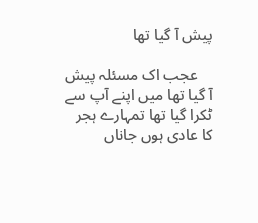پیش آ گیا تھا

    عجب اک مسئلہ پیش آ گیا تھا میں اپنے آپ سے ٹکرا گیا تھا تمہارے ہجر کا عادی ہوں جاناں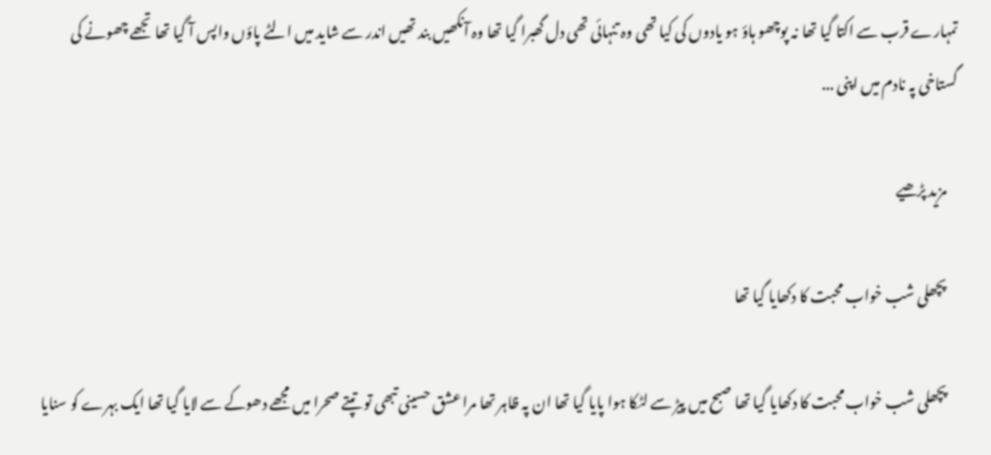تمہارے قرب سے اکتا گیا تھا نہ پوچھو ہاؤ ہو یادوں کی کیا تھی وہ تنہائی تھی دل گھبرا گیا تھا وہ آنکھیں بند تھیں اندر سے شاید میں الٹے پاؤں واپس آ گیا تھا تجھے چھونے کی گستاخی پہ نادم میں اپنی ...

    مزید پڑھیے

    پچھلی شب خواب محبت کا دکھایا گیا تھا

    پچھلی شب خواب محبت کا دکھایا گیا تھا صبح میں پیڑ سے لٹکا ہوا پایا گیا تھا ان پہ ظاہر تھا مرا عشق حسینی تبھی تو تپتے صحرا میں مجھے دھوکے سے لایا گیا تھا ایک بہرے کو سنایا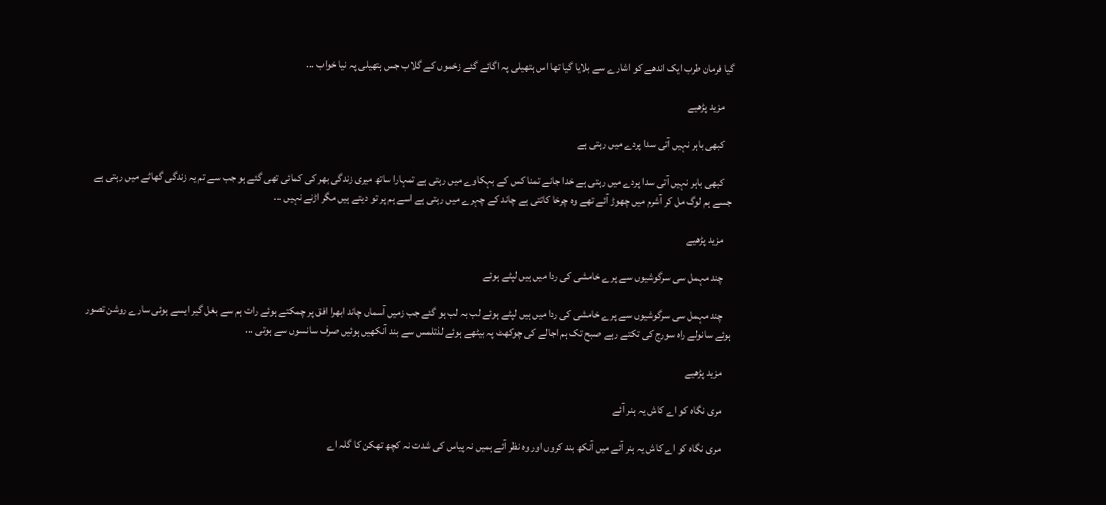گیا فرمان طرب ایک اندھے کو اشارے سے بلایا گیا تھا اس ہتھیلی پہ اگائے گئے زخموں کے گلاب جس ہتھیلی پہ نیا خواب ...

    مزید پڑھیے

    کبھی باہر نہیں آتی سدا پردے میں رہتی ہے

    کبھی باہر نہیں آتی سدا پردے میں رہتی ہے خدا جانے تمنا کس کے بہکاوے میں رہتی ہے تمہارا ساتھ میری زندگی بھر کی کمائی تھی گئے ہو جب سے تم یہ زندگی گھاٹے میں رہتی ہے جسے ہم لوگ مل کر آشرم میں چھوڑ آئے تھے وہ چرخا کاتتی ہے چاند کے چہرے میں رہتی ہے اسے ہم پر تو دیتے ہیں مگر اڑنے نہیں ...

    مزید پڑھیے

    چند مہمل سی سرگوشیوں سے پرے خامشی کی ردا میں ہیں لپٹے ہوئے

    چند مہمل سی سرگوشیوں سے پرے خامشی کی ردا میں ہیں لپٹے ہوئے لب بہ لب ہو گئے جب زمیں آسماں چاند ابھرا افق پر چمکتے ہوئے رات ہم سے بغل گیر ایسے ہوئی سارے روشن تصور ہوئے سانولے راہ سورج کی تکتے رہے صبح تک ہم اجالے کی چوکھٹ پہ بیٹھے ہوئے لذتلمس سے بند آنکھیں ہوئیں صرف سانسوں سے ہوتی ...

    مزید پڑھیے

    مری نگاہ کو اے کاش یہ ہنر آئے

    مری نگاہ کو اے کاش یہ ہنر آئے میں آنکھ بند کروں اور وہ نظر آئے ہمیں نہ پیاس کی شدت نہ کچھ تھکن کا گلہ اے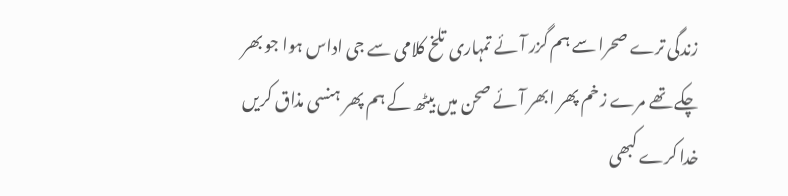زندگی ترے صحرا سے ہم گزر آئے تمہاری تلخ کلامی سے جی اداس ہوا جو بھر چکے تھے مرے زخم پھر ابھر آئے صحن میں بیٹھ کے ہم پھر ہنسی مذاق کریں خدا کرے کبھی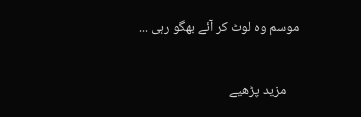موسم وہ لوٹ کر آئے بھگو رہی ...

    مزید پڑھیے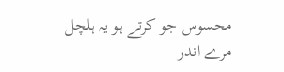محسوس جو کرتے ہو یہ ہلچل مرے اندر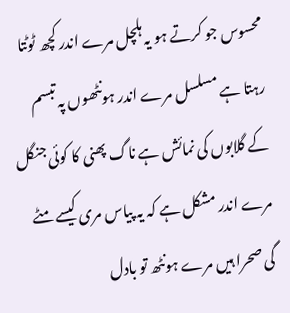محسوس جو کرتے ہو یہ ہلچل مرے اندر کچھ ٹوٹتا رہتا ہے مسلسل مرے اندر ہونٹھوں پہ تبسم کے گلابوں کی نمائش ہے ناگ پھنی کا کوئی جنگل مرے اندر مشکل ہے کہ یہ پیاس مری کیسے مٹے گی صحرا ہیں مرے ہونٹھ تو بادل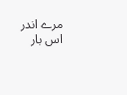مرے اندر اس بار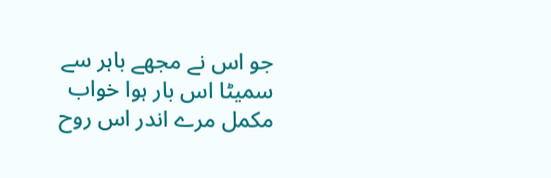جو اس نے مجھے باہر سے سمیٹا اس بار ہوا خواب مکمل مرے اندر اس روح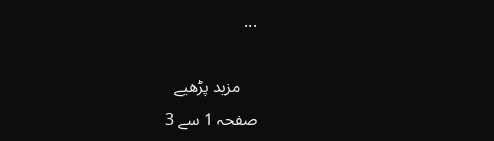...

    مزید پڑھیے
صفحہ 1 سے 3